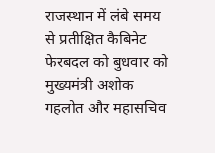राजस्थान में लंबे समय से प्रतीक्षित कैबिनेट फेरबदल को बुधवार को मुख्यमंत्री अशोक गहलोत और महासचिव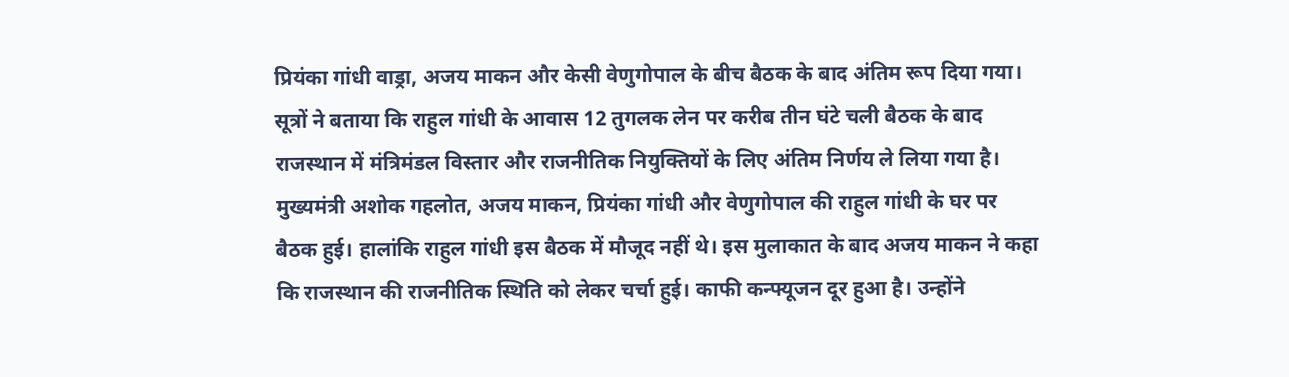प्रियंका गांधी वाड्रा, अजय माकन और केसी वेणुगोपाल के बीच बैठक के बाद अंतिम रूप दिया गया। सूत्रों ने बताया कि राहुल गांधी के आवास 12 तुगलक लेन पर करीब तीन घंटे चली बैठक के बाद राजस्थान में मंत्रिमंडल विस्तार और राजनीतिक नियुक्तियों के लिए अंतिम निर्णय ले लिया गया है।
मुख्यमंत्री अशोक गहलोत, अजय माकन, प्रियंका गांधी और वेणुगोपाल की राहुल गांधी के घर पर बैठक हुई। हालांकि राहुल गांधी इस बैठक में मौजूद नहीं थे। इस मुलाकात के बाद अजय माकन ने कहा कि राजस्थान की राजनीतिक स्थिति को लेकर चर्चा हुई। काफी कन्फ्यूजन दूर हुआ है। उन्होंने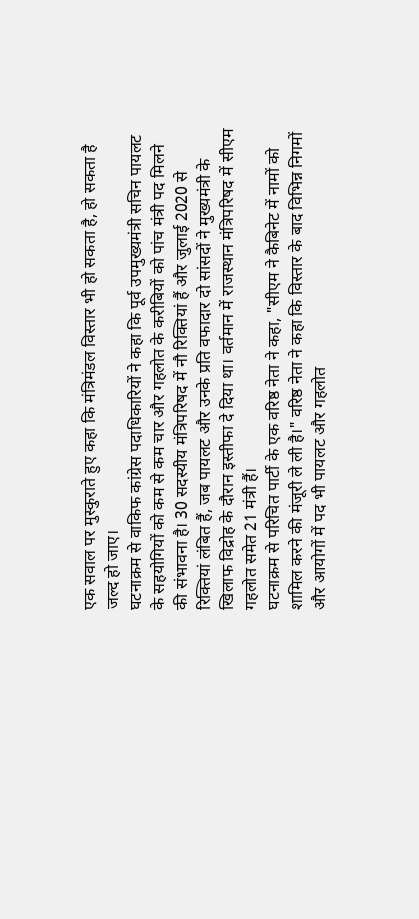एक सवाल पर मुस्कुराते हुए कहा कि मंत्रिमंडल विस्तार भी हो सकता है, हो सकता है जल्द हो जाए।
घटनाक्रम से वाकिफ कांग्रेस पदाधिकारियों ने कहा कि पूर्व उपमुख्यमंत्री सचिन पायलट के सहयोगियों को कम से कम चार और गहलोत के करीबियों को पांच मंत्री पद मिलने की संभावना है। 30 सदस्यीय मंत्रिपरिषद में नौ रिक्तियां हैं और जुलाई 2020 से रिक्तियां लंबित हैं, जब पायलट और उनके प्रति वफादार दो सांसदों ने मुख्यमंत्री के खिलाफ विद्रोह के दौरान इस्तीफा दे दिया था। वर्तमान में राजस्थान मंत्रिपरिषद में सीएम गहलोत समेत 21 मंत्री हैं।
घटनाक्रम से परिचित पार्टी के एक वरिष्ठ नेता ने कहा, "सीएम ने कैबिनेट में नामों को शामिल करने की मंजूरी ले ली है।" वरिष्ठ नेता ने कहा कि विस्तार के बाद विभिन्न निगमों और आयोगों में पद भी पायलट और गहलोत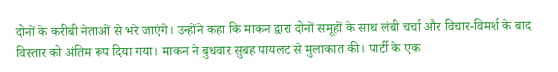दोनों के करीबी नेताओं से भरे जाएंगे। उन्होंने कहा कि माकन द्वारा दोनों समूहों के साथ लंबी चर्चा और विचार-विमर्श के बाद विस्तार को अंतिम रूप दिया गया। माकन ने बुधवार सुबह पायलट से मुलाकात की। पार्टी के एक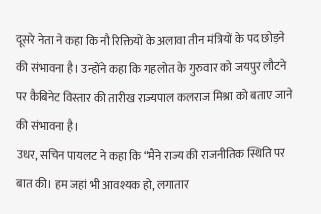दूसरे नेता ने कहा कि नौ रिक्तियों के अलावा तीन मंत्रियों के पद छोड़ने की संभावना है। उन्होंने कहा कि गहलोत के गुरुवार को जयपुर लौटने पर कैबिनेट विस्तार की तारीख राज्यपाल कलराज मिश्रा को बताए जाने की संभावना है।
उधर, सचिन पायलट ने कहा कि “मैंने राज्य की राजनीतिक स्थिति पर बात की। हम जहां भी आवश्यक हो, लगातार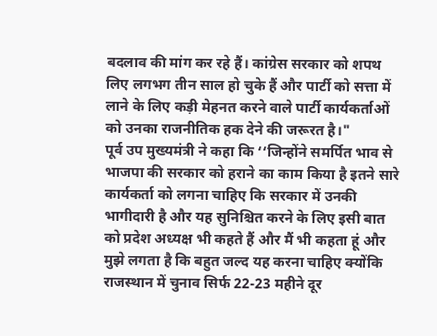बदलाव की मांग कर रहे हैं। कांग्रेस सरकार को शपथ लिए लगभग तीन साल हो चुके हैं और पार्टी को सत्ता में लाने के लिए कड़ी मेहनत करने वाले पार्टी कार्यकर्ताओं को उनका राजनीतिक हक देने की जरूरत है।"
पूर्व उप मुख्यमंत्री ने कहा कि ‘‘जिन्होंने समर्पित भाव से भाजपा की सरकार को हराने का काम किया है इतने सारे कार्यकर्ता को लगना चाहिए कि सरकार में उनकी भागीदारी है और यह सुनिश्चित करने के लिए इसी बात को प्रदेश अध्यक्ष भी कहते हैं और मैं भी कहता हूं और मुझे लगता है कि बहुत जल्द यह करना चाहिए क्योंकि राजस्थान में चुनाव सिर्फ 22-23 महीने दूर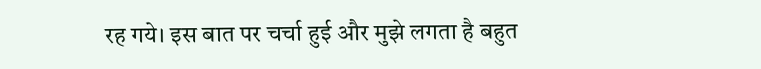रह गये। इस बात पर चर्चा हुई और मुझे लगता है बहुत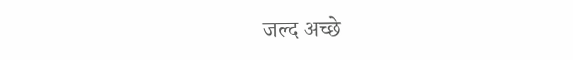जल्द अच्छे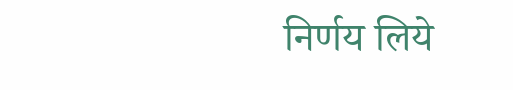निर्णय लिये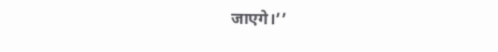जाएगे।’’